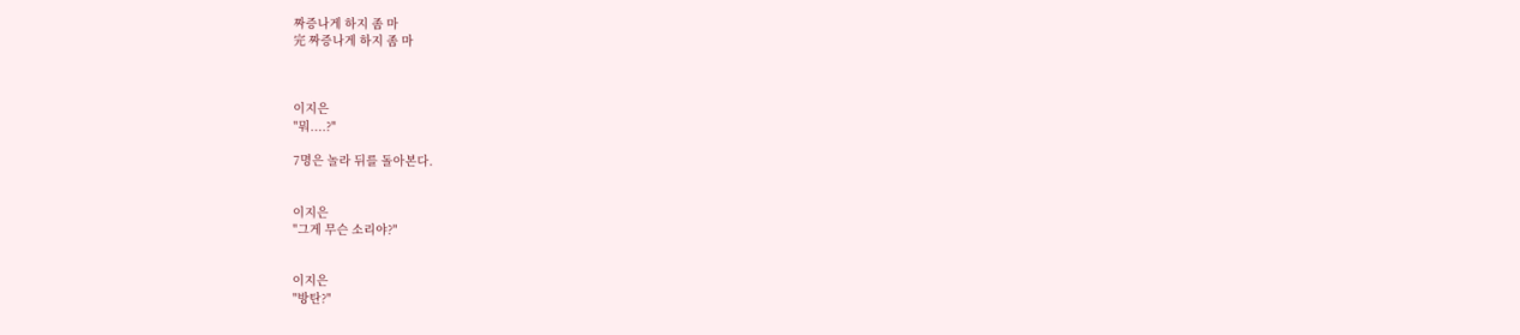짜증나게 하지 좀 마
完 짜증나게 하지 좀 마



이지은
"뭐....?"

7명은 놀라 뒤를 돌아본다.


이지은
"그게 무슨 소리야?"


이지은
"방탄?"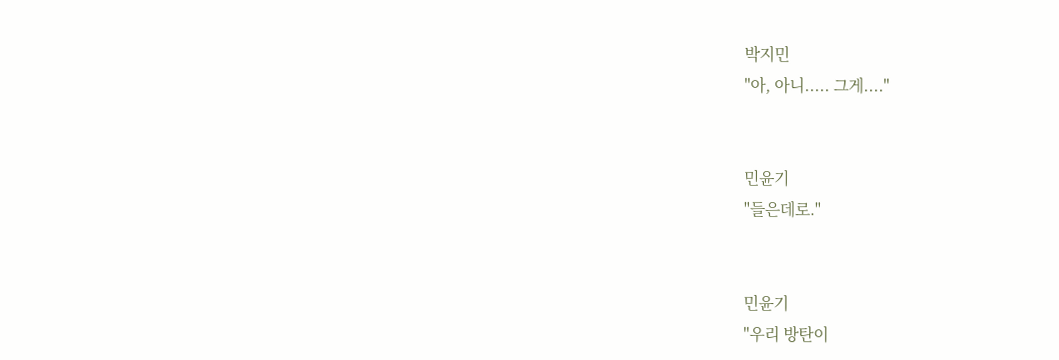박지민
"아, 아니..... 그게...."


민윤기
"들은데로."


민윤기
"우리 방탄이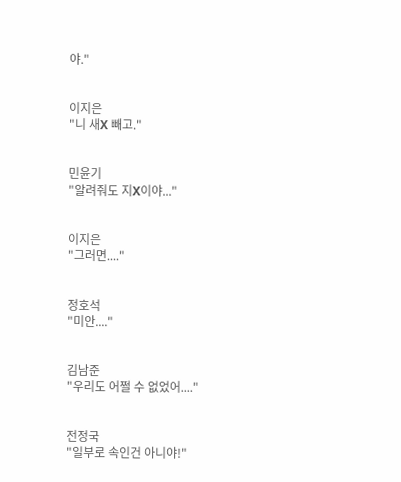야."


이지은
"니 새X 빼고."


민윤기
"알려줘도 지X이야..."


이지은
"그러면...."


정호석
"미안...."


김남준
"우리도 어쩔 수 없었어...."


전정국
"일부로 속인건 아니야!"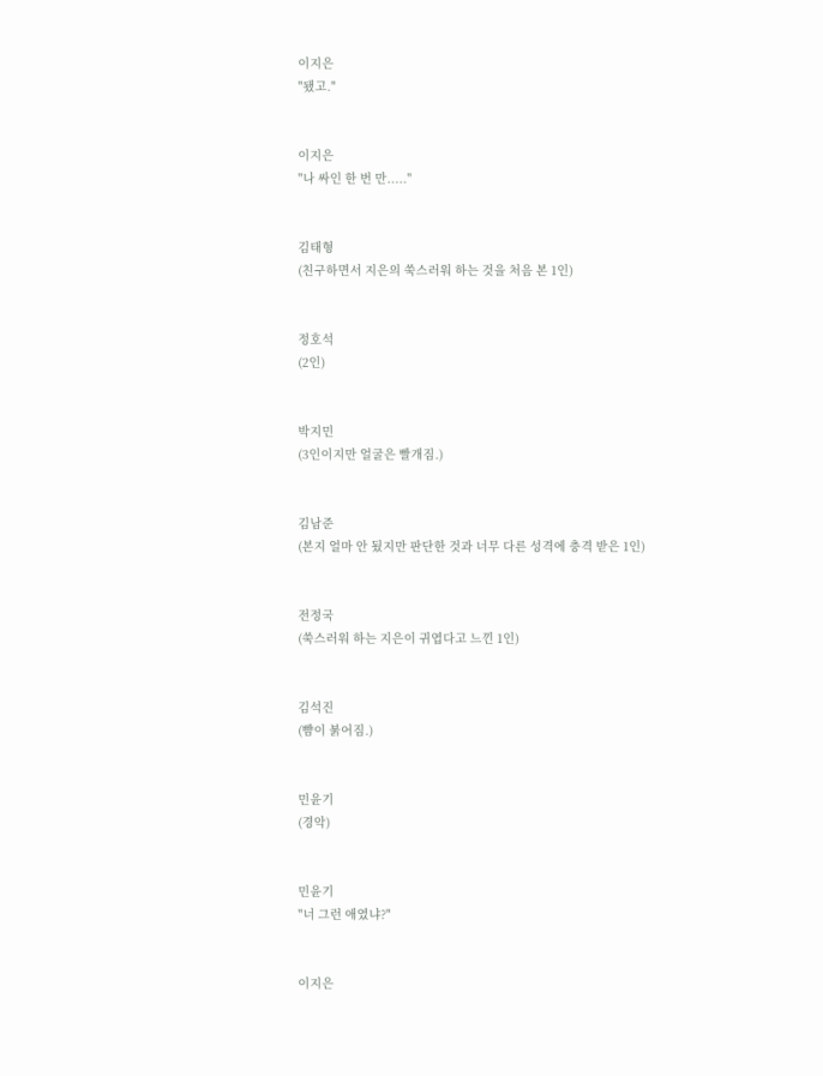이지은
"됐고."


이지은
"나 싸인 한 번 만....."


김태형
(친구하면서 지은의 쑥스러워 하는 것을 처음 본 1인)


정호석
(2인)


박지민
(3인이지만 얼굴은 빨개짐.)


김남준
(본지 얼마 안 됬지만 판단한 것과 너무 다른 성격에 충격 받은 1인)


전정국
(쑥스러워 하는 지은이 귀엽다고 느낀 1인)


김석진
(뺨이 붉어짐.)


민윤기
(경악)


민윤기
"너 그런 애였냐?"


이지은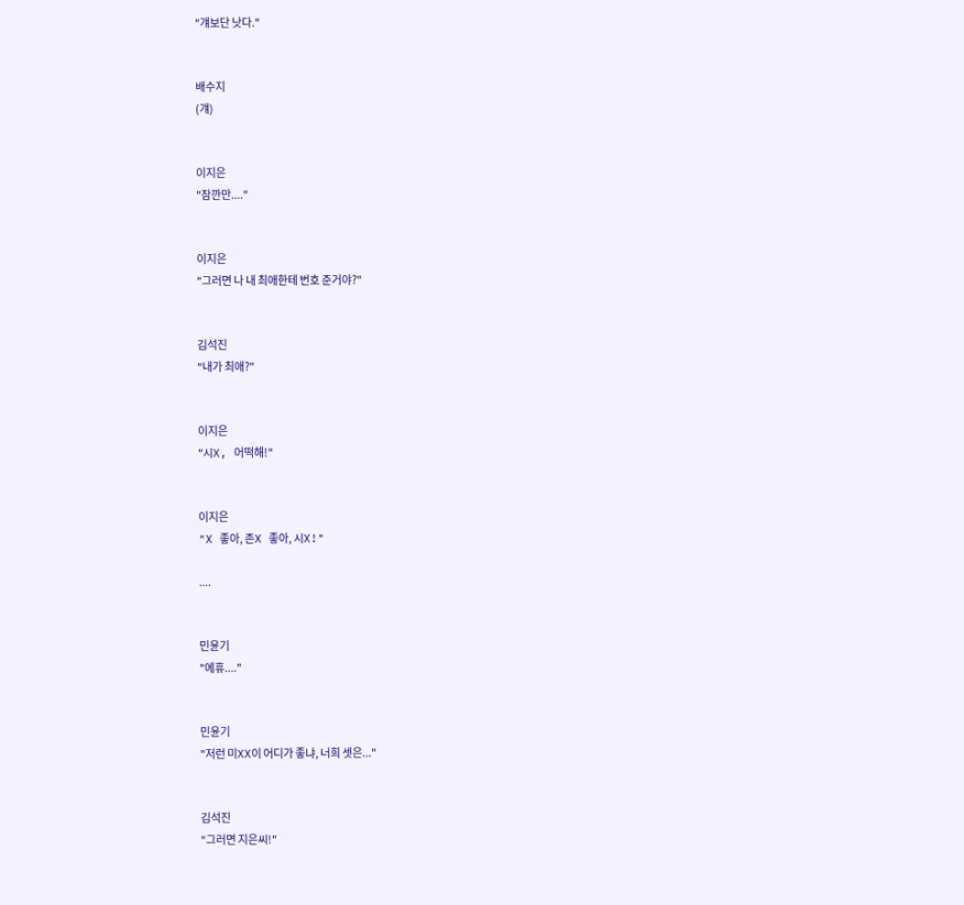"걔보단 낫다."


배수지
(걔)


이지은
"잠깐만...."


이지은
"그러면 나 내 최애한테 번호 준거야?"


김석진
"내가 최애?"


이지은
"시X, 어떡해!"


이지은
"X 좋아, 존X 좋아, 시X!"

....


민윤기
"에휴...."


민윤기
"저런 미XX이 어디가 좋냐, 너희 셋은..."


김석진
"그러면 지은씨!"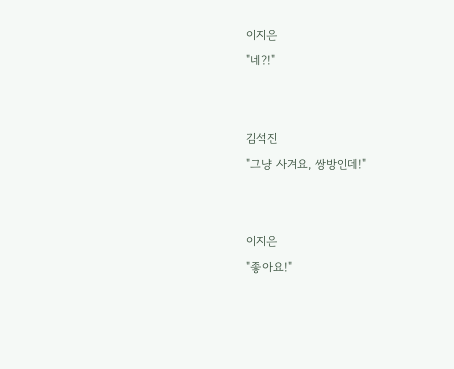이지은
"네?!"


김석진
"그냥 사겨요, 쌍방인데!"


이지은
"좋아요!"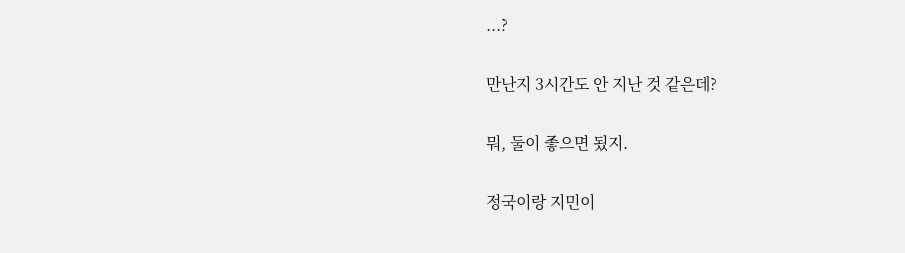...?

만난지 3시간도 안 지난 것 같은데?

뭐, 둘이 좋으면 됬지.

정국이랑 지민이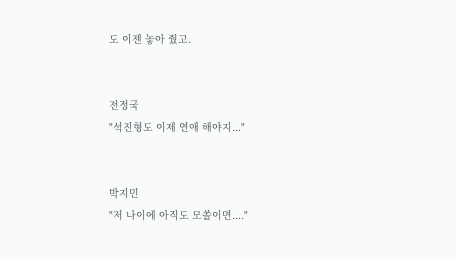도 이젠 놓아 줬고.


전정국
"석진형도 이제 연애 해야지..."


박지민
"저 나이에 아직도 모쏠이면...."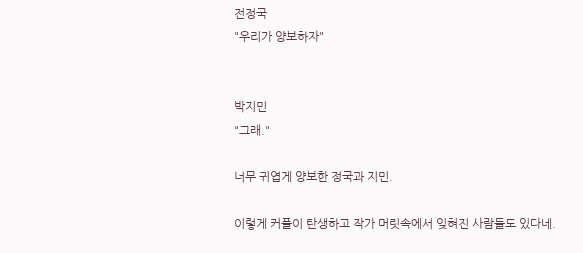전정국
"우리가 양보하자"


박지민
"그래."

너무 귀엽게 양보한 정국과 지민.

이렇게 커플이 탄생하고 작가 머릿속에서 잊혀진 사람들도 있다네.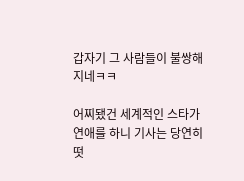갑자기 그 사람들이 불쌍해지네ㅋㅋ

어찌됐건 세계적인 스타가 연애를 하니 기사는 당연히 떳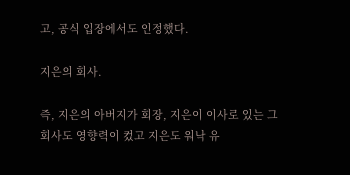고, 공식 입장에서도 인정했다.

지은의 회사.

즉, 지은의 아버지가 회장, 지은이 이사로 있는 그 회사도 영향력이 컸고 지은도 워낙 유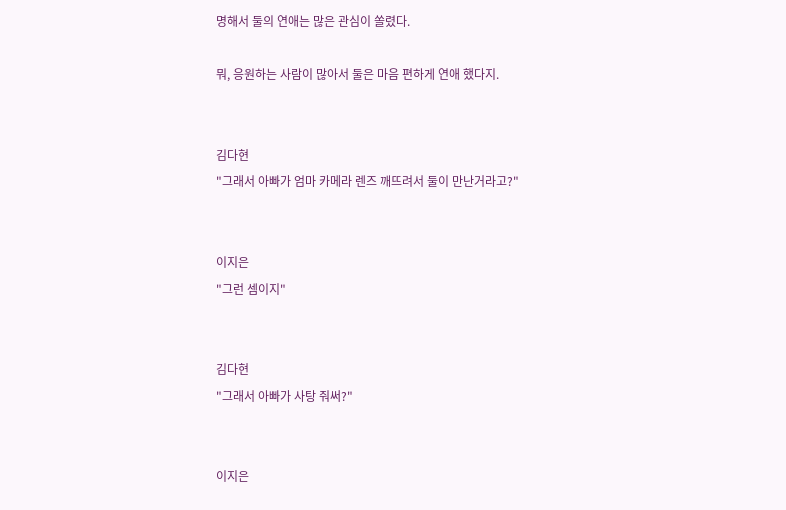명해서 둘의 연애는 많은 관심이 쏠렸다.

뭐, 응원하는 사람이 많아서 둘은 마음 편하게 연애 했다지.


김다현
"그래서 아빠가 엄마 카메라 렌즈 깨뜨려서 둘이 만난거라고?"


이지은
"그런 셈이지"


김다현
"그래서 아빠가 사탕 줘써?"


이지은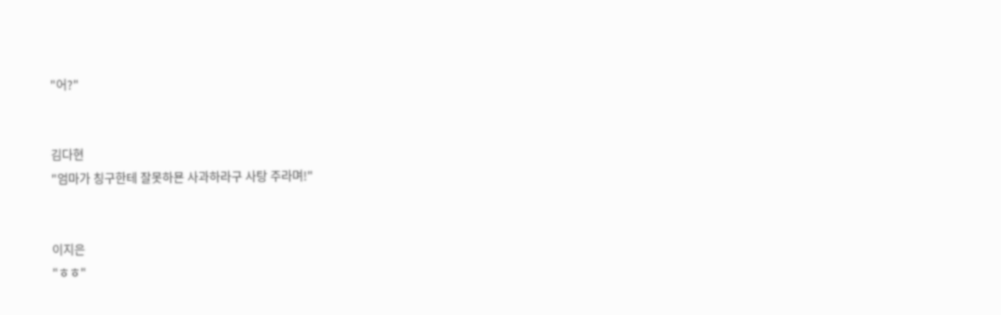"어?"


김다현
"엄마가 칭구한테 잘못하묜 사과하라구 사탕 주라며!"


이지은
"ㅎㅎ"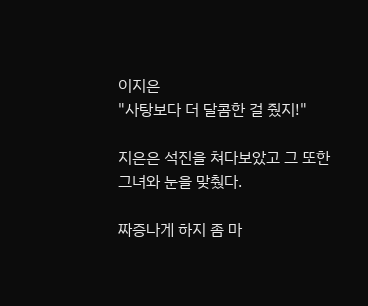이지은
"사탕보다 더 달콤한 걸 줬지!"

지은은 석진을 쳐다보았고 그 또한 그녀와 눈을 맞췄다.

짜증나게 하지 좀 마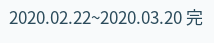2020.02.22~2020.03.20 完